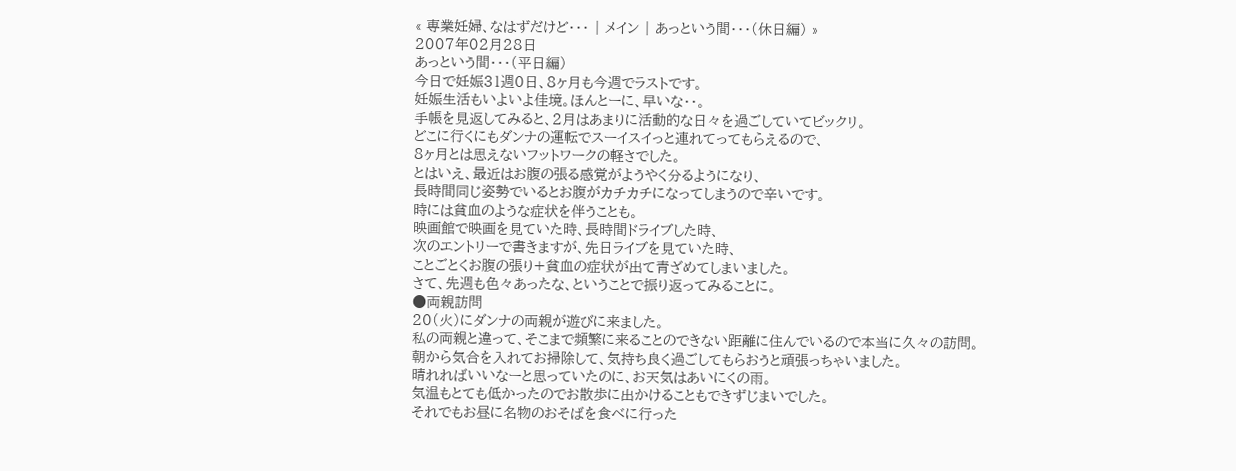« 専業妊婦、なはずだけど・・・ | メイン | あっという間・・・(休日編) »
2007年02月28日
あっという間・・・(平日編)
今日で妊娠31週0日、8ヶ月も今週でラストです。
妊娠生活もいよいよ佳境。ほんとーに、早いな・・。
手帳を見返してみると、2月はあまりに活動的な日々を過ごしていてビックリ。
どこに行くにもダンナの運転でスーイスイっと連れてってもらえるので、
8ヶ月とは思えないフットワークの軽さでした。
とはいえ、最近はお腹の張る感覚がようやく分るようになり、
長時間同じ姿勢でいるとお腹がカチカチになってしまうので辛いです。
時には貧血のような症状を伴うことも。
映画館で映画を見ていた時、長時間ドライブした時、
次のエントリーで書きますが、先日ライブを見ていた時、
ことごとくお腹の張り+貧血の症状が出て青ざめてしまいました。
さて、先週も色々あったな、ということで振り返ってみることに。
●両親訪問
20(火)にダンナの両親が遊びに来ました。
私の両親と違って、そこまで頻繁に来ることのできない距離に住んでいるので本当に久々の訪問。
朝から気合を入れてお掃除して、気持ち良く過ごしてもらおうと頑張っちゃいました。
晴れればいいなーと思っていたのに、お天気はあいにくの雨。
気温もとても低かったのでお散歩に出かけることもできずじまいでした。
それでもお昼に名物のおそばを食べに行った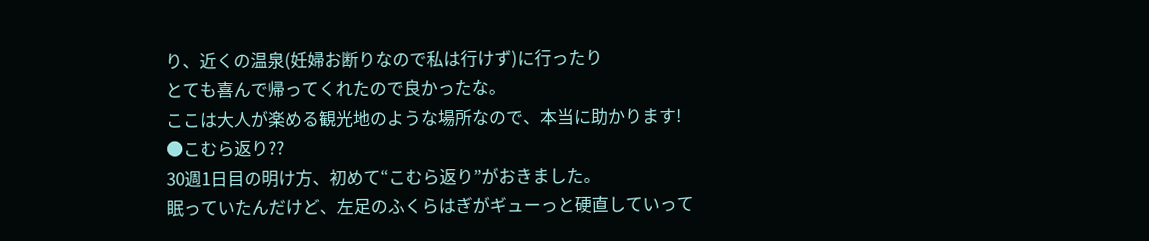り、近くの温泉(妊婦お断りなので私は行けず)に行ったり
とても喜んで帰ってくれたので良かったな。
ここは大人が楽める観光地のような場所なので、本当に助かります!
●こむら返り??
30週1日目の明け方、初めて“こむら返り”がおきました。
眠っていたんだけど、左足のふくらはぎがギューっと硬直していって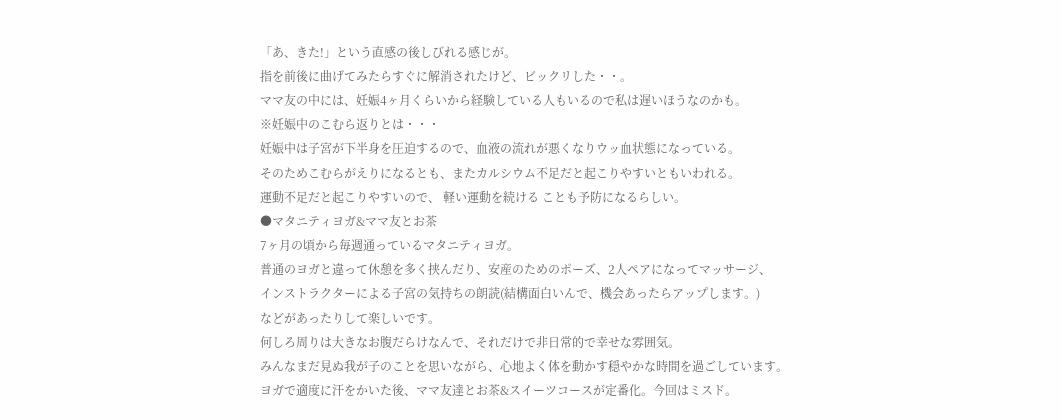「あ、きた!」という直感の後しびれる感じが。
指を前後に曲げてみたらすぐに解消されたけど、ビックリした・・。
ママ友の中には、妊娠4ヶ月くらいから経験している人もいるので私は遅いほうなのかも。
※妊娠中のこむら返りとは・・・
妊娠中は子宮が下半身を圧迫するので、血液の流れが悪くなりウッ血状態になっている。
そのためこむらがえりになるとも、またカルシウム不足だと起こりやすいともいわれる。
運動不足だと起こりやすいので、 軽い運動を続ける ことも予防になるらしい。
●マタニティヨガ&ママ友とお茶
7ヶ月の頃から毎週通っているマタニティヨガ。
普通のヨガと違って休憩を多く挟んだり、安産のためのポーズ、2人ペアになってマッサージ、
インストラクターによる子宮の気持ちの朗読(結構面白いんで、機会あったらアップします。)
などがあったりして楽しいです。
何しろ周りは大きなお腹だらけなんで、それだけで非日常的で幸せな雰囲気。
みんなまだ見ぬ我が子のことを思いながら、心地よく体を動かす穏やかな時間を過ごしています。
ヨガで適度に汗をかいた後、ママ友達とお茶&スイーツコースが定番化。今回はミスド。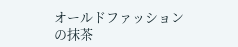オールドファッションの抹茶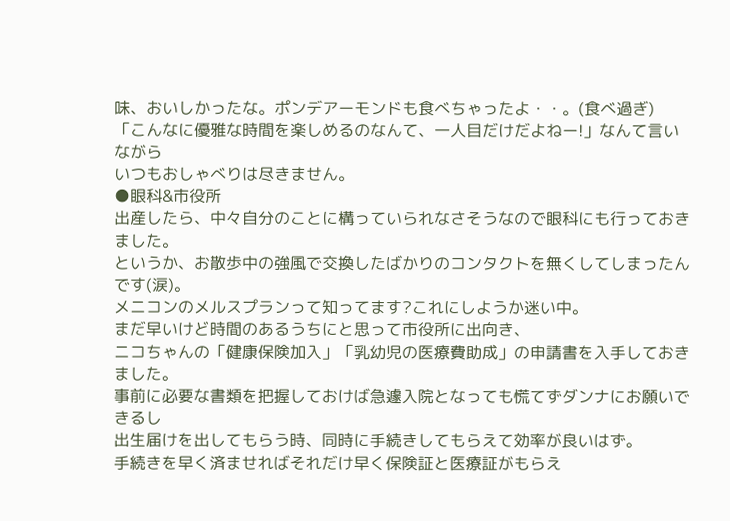味、おいしかったな。ポンデアーモンドも食べちゃったよ・・。(食べ過ぎ)
「こんなに優雅な時間を楽しめるのなんて、一人目だけだよねー!」なんて言いながら
いつもおしゃべりは尽きません。
●眼科&市役所
出産したら、中々自分のことに構っていられなさそうなので眼科にも行っておきました。
というか、お散歩中の強風で交換したばかりのコンタクトを無くしてしまったんです(涙)。
メニコンのメルスプランって知ってます?これにしようか迷い中。
まだ早いけど時間のあるうちにと思って市役所に出向き、
ニコちゃんの「健康保険加入」「乳幼児の医療費助成」の申請書を入手しておきました。
事前に必要な書類を把握しておけば急遽入院となっても慌てずダンナにお願いできるし
出生届けを出してもらう時、同時に手続きしてもらえて効率が良いはず。
手続きを早く済ませればそれだけ早く保険証と医療証がもらえ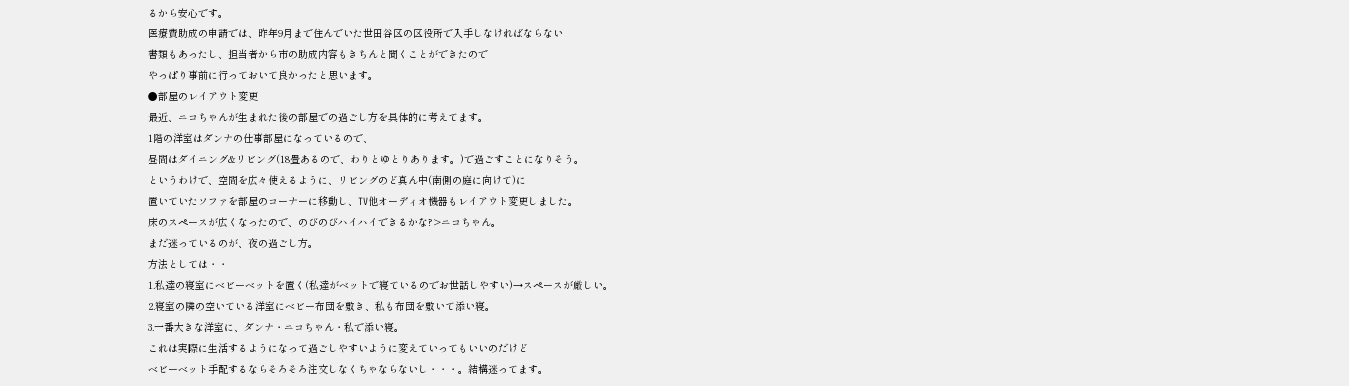るから安心です。
医療費助成の申請では、昨年9月まで住んでいた世田谷区の区役所で入手しなければならない
書類もあったし、担当者から市の助成内容もきちんと聞くことができたので
やっぱり事前に行っておいて良かったと思います。
●部屋のレイアウト変更
最近、ニコちゃんが生まれた後の部屋での過ごし方を具体的に考えてます。
1階の洋室はダンナの仕事部屋になっているので、
昼間はダイニング&リビング(18畳あるので、わりとゆとりあります。)で過ごすことになりそう。
というわけで、空間を広々使えるように、リビングのど真ん中(南側の庭に向けて)に
置いていたソファを部屋のコーナーに移動し、TV他オーディオ機器もレイアウト変更しました。
床のスペースが広くなったので、のびのびハイハイできるかな?>ニコちゃん。
まだ迷っているのが、夜の過ごし方。
方法としては・・
1.私達の寝室にベビーベットを置く(私達がベットで寝ているのでお世話しやすい)→スペースが厳しい。
2.寝室の隣の空いている洋室にベビー布団を敷き、私も布団を敷いて添い寝。
3.一番大きな洋室に、ダンナ・ニコちゃん・私で添い寝。
これは実際に生活するようになって過ごしやすいように変えていってもいいのだけど
ベビーベット手配するならそろそろ注文しなくちゃならないし・・・。結構迷ってます。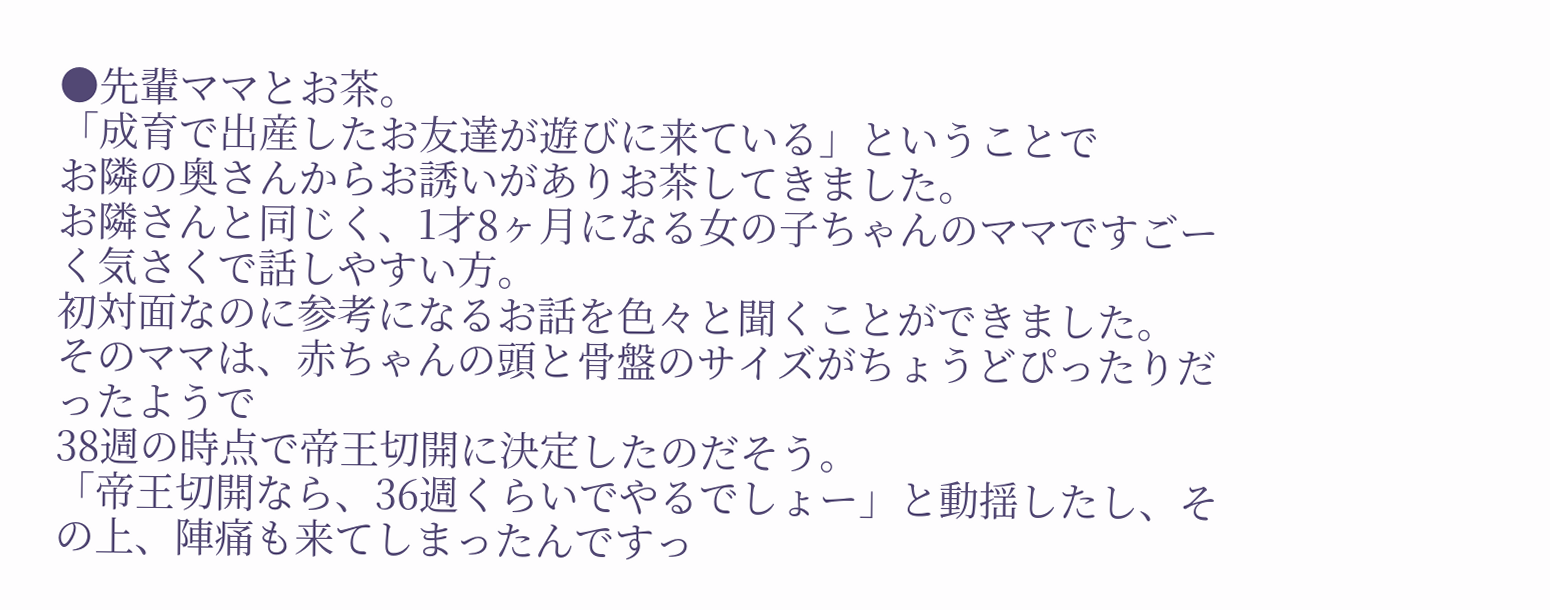●先輩ママとお茶。
「成育で出産したお友達が遊びに来ている」ということで
お隣の奥さんからお誘いがありお茶してきました。
お隣さんと同じく、1才8ヶ月になる女の子ちゃんのママですごーく気さくで話しやすい方。
初対面なのに参考になるお話を色々と聞くことができました。
そのママは、赤ちゃんの頭と骨盤のサイズがちょうどぴったりだったようで
38週の時点で帝王切開に決定したのだそう。
「帝王切開なら、36週くらいでやるでしょー」と動揺したし、その上、陣痛も来てしまったんですっ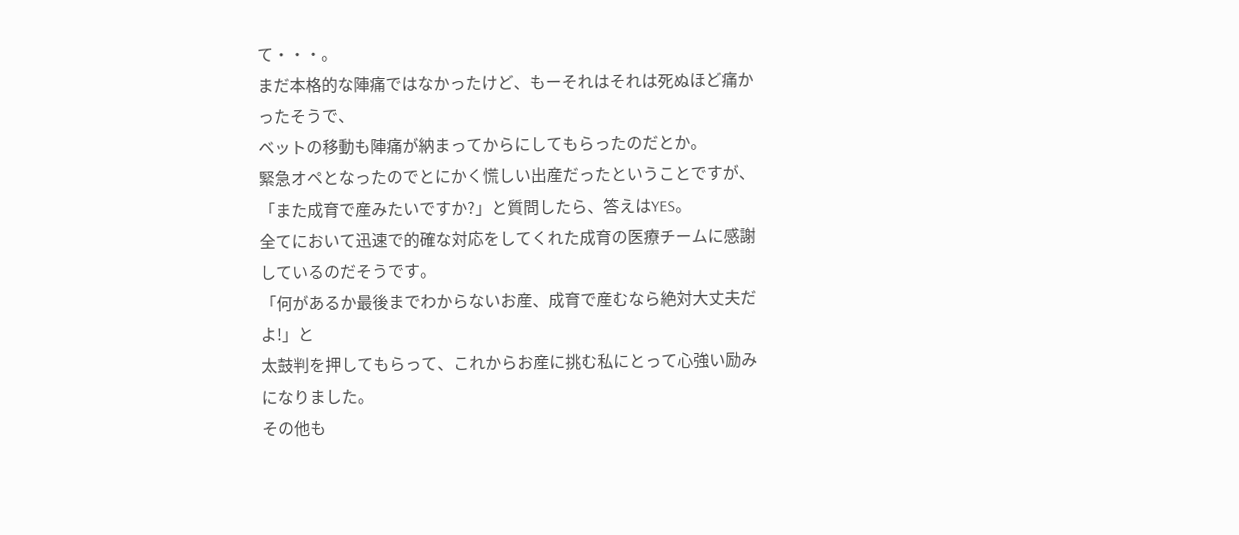て・・・。
まだ本格的な陣痛ではなかったけど、もーそれはそれは死ぬほど痛かったそうで、
ベットの移動も陣痛が納まってからにしてもらったのだとか。
緊急オペとなったのでとにかく慌しい出産だったということですが、
「また成育で産みたいですか?」と質問したら、答えはYES。
全てにおいて迅速で的確な対応をしてくれた成育の医療チームに感謝しているのだそうです。
「何があるか最後までわからないお産、成育で産むなら絶対大丈夫だよ!」と
太鼓判を押してもらって、これからお産に挑む私にとって心強い励みになりました。
その他も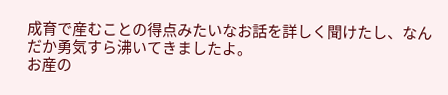成育で産むことの得点みたいなお話を詳しく聞けたし、なんだか勇気すら沸いてきましたよ。
お産の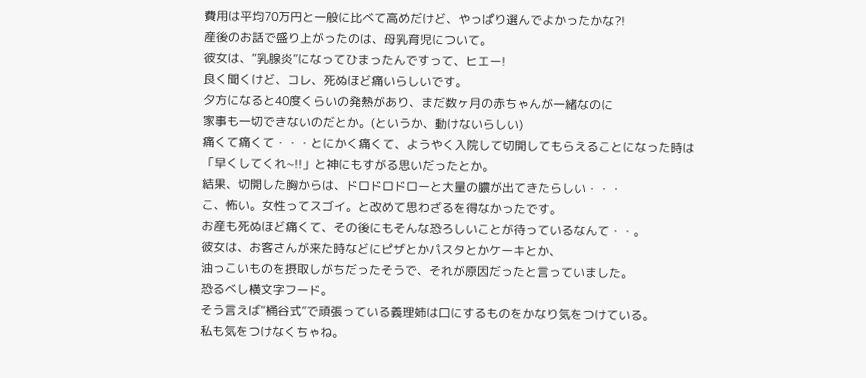費用は平均70万円と一般に比べて高めだけど、やっぱり選んでよかったかな?!
産後のお話で盛り上がったのは、母乳育児について。
彼女は、“乳腺炎”になってひまったんですって、ヒエー!
良く聞くけど、コレ、死ぬほど痛いらしいです。
夕方になると40度くらいの発熱があり、まだ数ヶ月の赤ちゃんが一緒なのに
家事も一切できないのだとか。(というか、動けないらしい)
痛くて痛くて・・・とにかく痛くて、ようやく入院して切開してもらえることになった時は
「早くしてくれ~!!」と神にもすがる思いだったとか。
結果、切開した胸からは、ドロドロドローと大量の膿が出てきたらしい・・・
こ、怖い。女性ってスゴイ。と改めて思わざるを得なかったです。
お産も死ぬほど痛くて、その後にもそんな恐ろしいことが待っているなんて・・。
彼女は、お客さんが来た時などにピザとかパスタとかケーキとか、
油っこいものを摂取しがちだったそうで、それが原因だったと言っていました。
恐るべし横文字フード。
そう言えば“桶谷式”で頑張っている義理姉は口にするものをかなり気をつけている。
私も気をつけなくちゃね。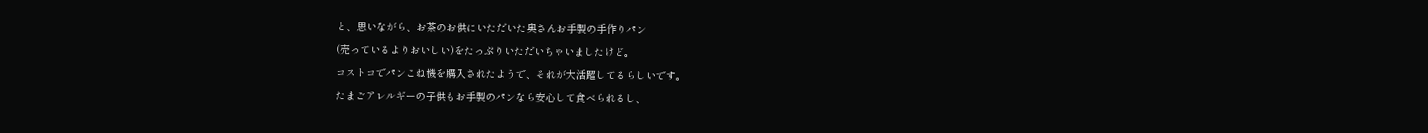と、思いながら、お茶のお供にいただいた奥さんお手製の手作りパン
(売っているよりおいしい)をたっぷりいただいちゃいましたけど。
コストコでパンこね機を購入されたようで、それが大活躍してるらしいです。
たまごアレルギーの子供もお手製のパンなら安心して食べられるし、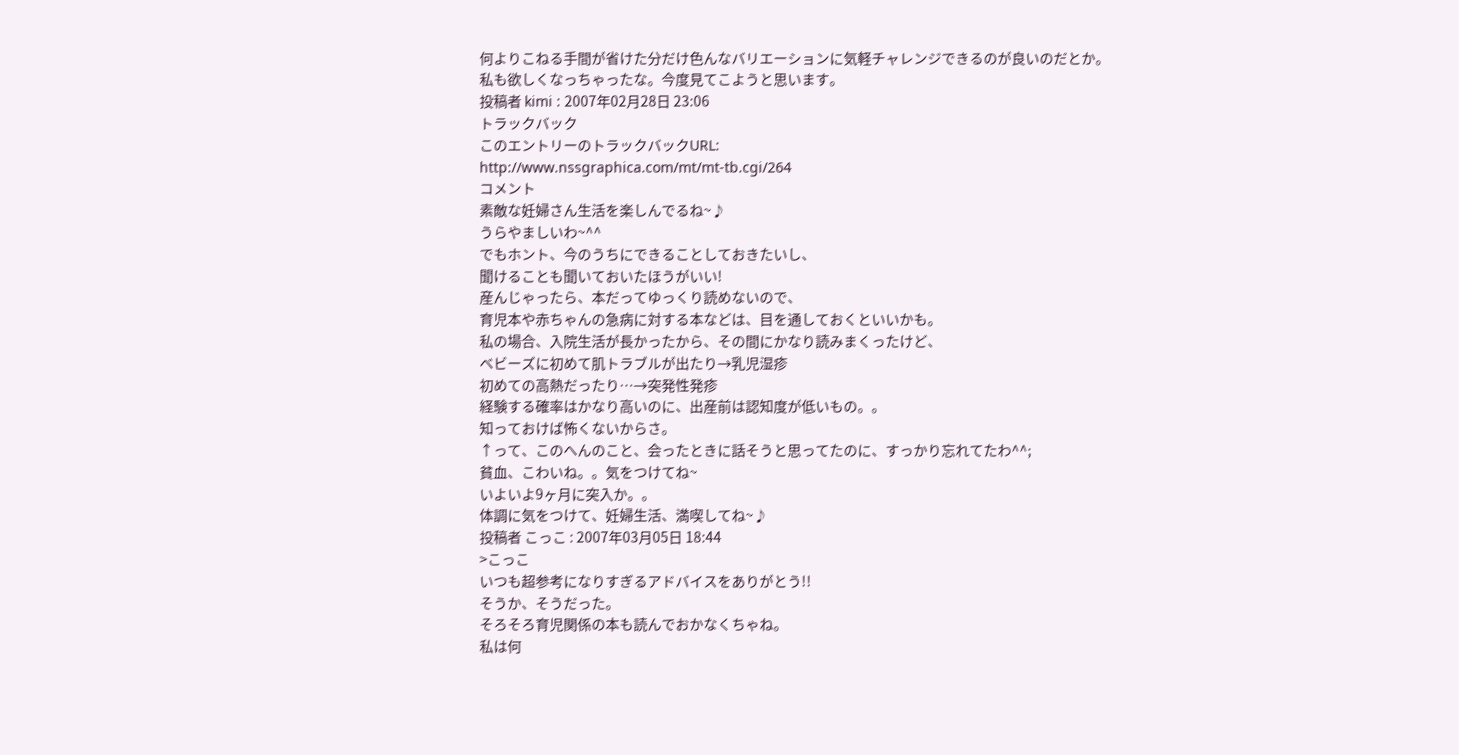何よりこねる手間が省けた分だけ色んなバリエーションに気軽チャレンジできるのが良いのだとか。
私も欲しくなっちゃったな。今度見てこようと思います。
投稿者 kimi : 2007年02月28日 23:06
トラックバック
このエントリーのトラックバックURL:
http://www.nssgraphica.com/mt/mt-tb.cgi/264
コメント
素敵な妊婦さん生活を楽しんでるね~♪
うらやましいわ~^^
でもホント、今のうちにできることしておきたいし、
聞けることも聞いておいたほうがいい!
産んじゃったら、本だってゆっくり読めないので、
育児本や赤ちゃんの急病に対する本などは、目を通しておくといいかも。
私の場合、入院生活が長かったから、その間にかなり読みまくったけど、
ベビーズに初めて肌トラブルが出たり→乳児湿疹
初めての高熱だったり…→突発性発疹
経験する確率はかなり高いのに、出産前は認知度が低いもの。。
知っておけば怖くないからさ。
↑って、このへんのこと、会ったときに話そうと思ってたのに、すっかり忘れてたわ^^;
貧血、こわいね。。気をつけてね~
いよいよ9ヶ月に突入か。。
体調に気をつけて、妊婦生活、満喫してね~♪
投稿者 こっこ : 2007年03月05日 18:44
>こっこ
いつも超参考になりすぎるアドバイスをありがとう!!
そうか、そうだった。
そろそろ育児関係の本も読んでおかなくちゃね。
私は何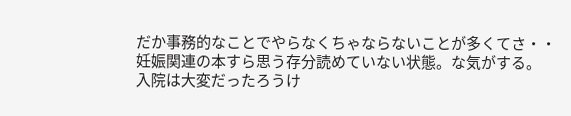だか事務的なことでやらなくちゃならないことが多くてさ・・
妊娠関連の本すら思う存分読めていない状態。な気がする。
入院は大変だったろうけ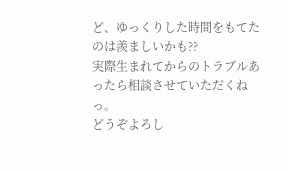ど、ゆっくりした時間をもてたのは羨ましいかも??
実際生まれてからのトラブルあったら相談させていただくねっ。
どうぞよろし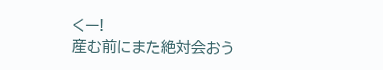くー!
産む前にまた絶対会おう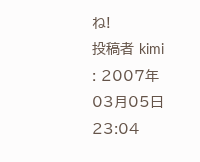ね!
投稿者 kimi : 2007年03月05日 23:04